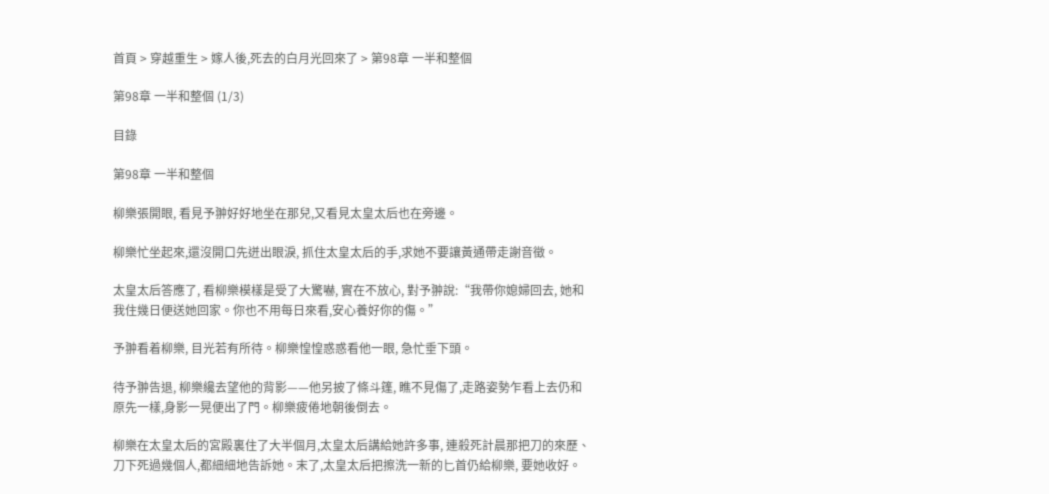首頁 > 穿越重生 > 嫁人後,死去的白月光回來了 > 第98章 一半和整個

第98章 一半和整個 (1/3)

目錄

第98章 一半和整個

柳樂張開眼, 看見予翀好好地坐在那兒,又看見太皇太后也在旁邊。

柳樂忙坐起來,還沒開口先迸出眼淚, 抓住太皇太后的手,求她不要讓黃通帶走謝音徵。

太皇太后答應了, 看柳樂模樣是受了大驚嚇, 實在不放心, 對予翀說:“我帶你媳婦回去, 她和我住幾日便送她回家。你也不用每日來看,安心養好你的傷。”

予翀看着柳樂, 目光若有所待。柳樂惶惶惑惑看他一眼, 急忙垂下頭。

待予翀告退, 柳樂纔去望他的背影——他另披了條斗篷, 瞧不見傷了,走路姿勢乍看上去仍和原先一樣,身影一晃便出了門。柳樂疲倦地朝後倒去。

柳樂在太皇太后的宮殿裏住了大半個月,太皇太后講給她許多事, 連殺死計晨那把刀的來歷、刀下死過幾個人,都細細地告訴她。末了,太皇太后把擦洗一新的匕首仍給柳樂, 要她收好。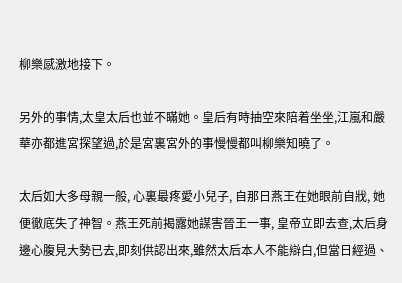柳樂感激地接下。

另外的事情,太皇太后也並不瞞她。皇后有時抽空來陪着坐坐,江嵐和嚴華亦都進宮探望過,於是宮裏宮外的事慢慢都叫柳樂知曉了。

太后如大多母親一般, 心裏最疼愛小兒子, 自那日燕王在她眼前自戕, 她便徹底失了神智。燕王死前揭露她謀害晉王一事, 皇帝立即去查,太后身邊心腹見大勢已去,即刻供認出來,雖然太后本人不能辯白,但當日經過、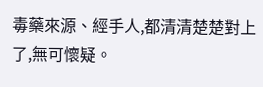毒藥來源、經手人,都清清楚楚對上了,無可懷疑。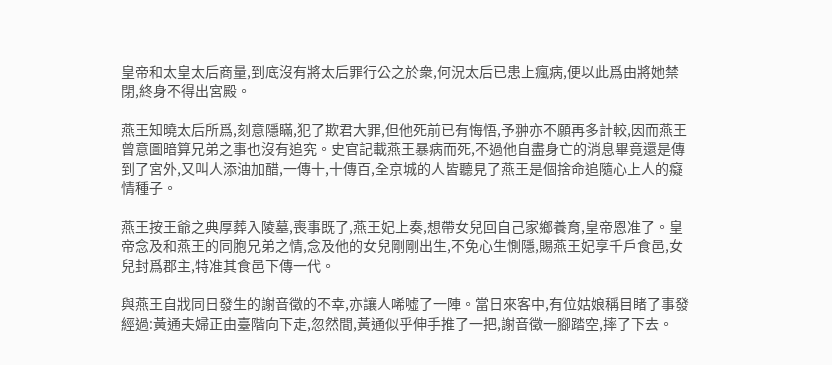皇帝和太皇太后商量,到底沒有將太后罪行公之於衆,何況太后已患上瘋病,便以此爲由將她禁閉,終身不得出宮殿。

燕王知曉太后所爲,刻意隱瞞,犯了欺君大罪,但他死前已有悔悟,予翀亦不願再多計較,因而燕王曾意圖暗算兄弟之事也沒有追究。史官記載燕王暴病而死,不過他自盡身亡的消息畢竟還是傳到了宮外,又叫人添油加醋,一傳十,十傳百,全京城的人皆聽見了燕王是個捨命追隨心上人的癡情種子。

燕王按王爺之典厚葬入陵墓,喪事既了,燕王妃上奏,想帶女兒回自己家鄉養育,皇帝恩准了。皇帝念及和燕王的同胞兄弟之情,念及他的女兒剛剛出生,不免心生惻隱,賜燕王妃享千戶食邑,女兒封爲郡主,特准其食邑下傳一代。

與燕王自戕同日發生的謝音徵的不幸,亦讓人唏噓了一陣。當日來客中,有位姑娘稱目睹了事發經過:黃通夫婦正由臺階向下走,忽然間,黃通似乎伸手推了一把,謝音徵一腳踏空,摔了下去。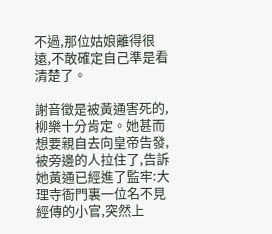不過,那位姑娘離得很遠,不敢確定自己準是看清楚了。

謝音徵是被黃通害死的,柳樂十分肯定。她甚而想要親自去向皇帝告發,被旁邊的人拉住了,告訴她黃通已經進了監牢:大理寺衙門裏一位名不見經傳的小官,突然上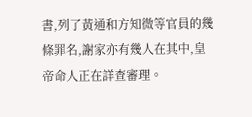書,列了黃通和方知微等官員的幾條罪名,謝家亦有幾人在其中,皇帝命人正在詳查審理。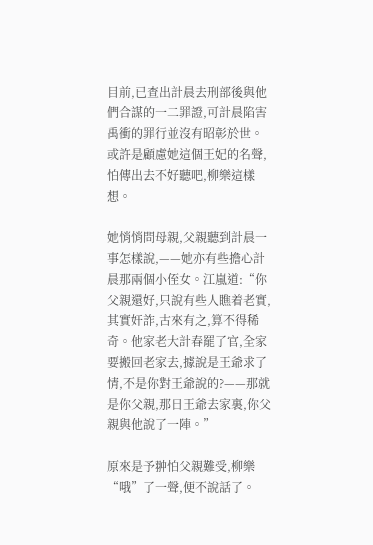目前,已查出計晨去刑部後與他們合謀的一二罪證,可計晨陷害禹衝的罪行並沒有昭彰於世。或許是顧慮她這個王妃的名聲,怕傳出去不好聽吧,柳樂這樣想。

她悄悄問母親,父親聽到計晨一事怎樣說,——她亦有些擔心計晨那兩個小侄女。江嵐道:“你父親還好,只說有些人瞧着老實,其實奸詐,古來有之,算不得稀奇。他家老大計春罷了官,全家要搬回老家去,據說是王爺求了情,不是你對王爺說的?——那就是你父親,那日王爺去家裏,你父親與他說了一陣。”

原來是予翀怕父親難受,柳樂“哦”了一聲,便不說話了。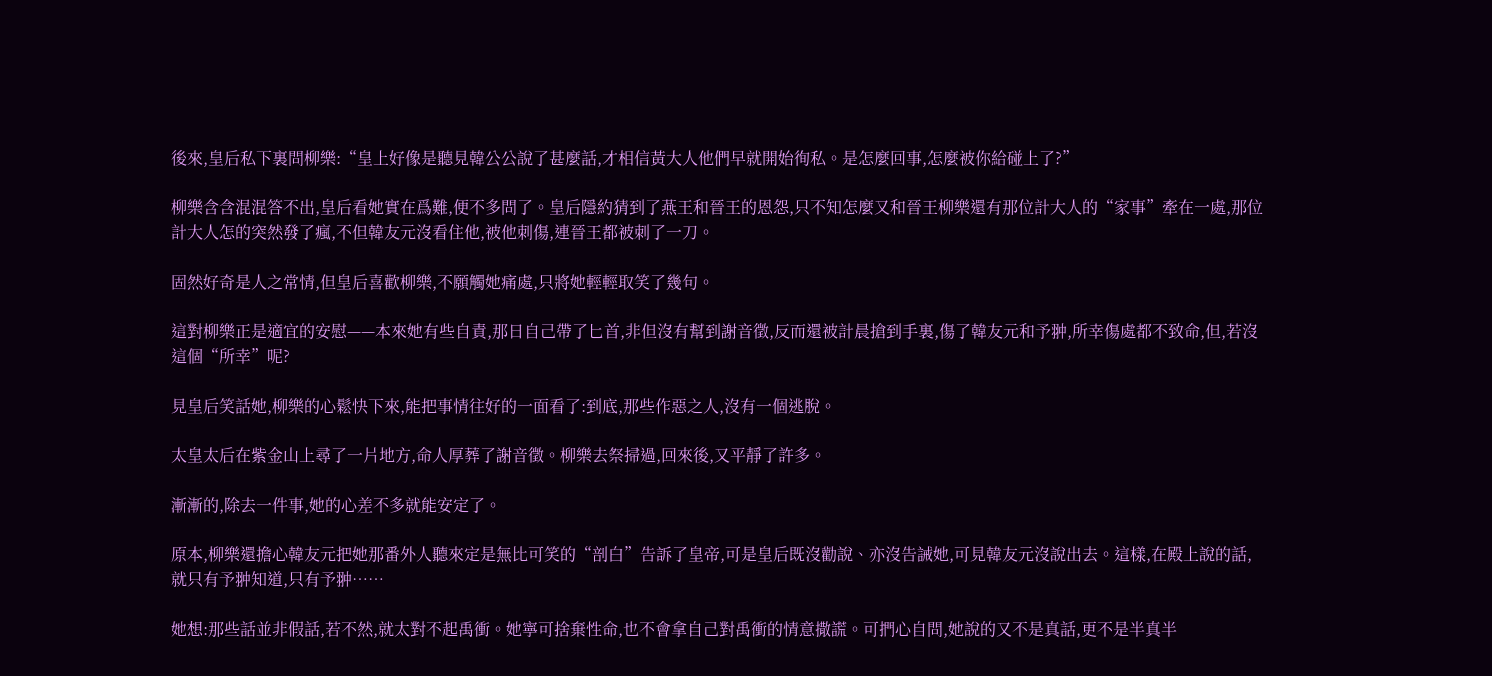後來,皇后私下裏問柳樂:“皇上好像是聽見韓公公說了甚麼話,才相信黃大人他們早就開始徇私。是怎麼回事,怎麼被你給碰上了?”

柳樂含含混混答不出,皇后看她實在爲難,便不多問了。皇后隱約猜到了燕王和晉王的恩怨,只不知怎麼又和晉王柳樂還有那位計大人的“家事”牽在一處,那位計大人怎的突然發了瘋,不但韓友元沒看住他,被他刺傷,連晉王都被刺了一刀。

固然好奇是人之常情,但皇后喜歡柳樂,不願觸她痛處,只將她輕輕取笑了幾句。

這對柳樂正是適宜的安慰——本來她有些自責,那日自己帶了匕首,非但沒有幫到謝音徵,反而還被計晨搶到手裏,傷了韓友元和予翀,所幸傷處都不致命,但,若沒這個“所幸”呢?

見皇后笑話她,柳樂的心鬆快下來,能把事情往好的一面看了:到底,那些作惡之人,沒有一個逃脫。

太皇太后在紫金山上尋了一片地方,命人厚葬了謝音徵。柳樂去祭掃過,回來後,又平靜了許多。

漸漸的,除去一件事,她的心差不多就能安定了。

原本,柳樂還擔心韓友元把她那番外人聽來定是無比可笑的“剖白”告訴了皇帝,可是皇后既沒勸說、亦沒告誡她,可見韓友元沒說出去。這樣,在殿上說的話,就只有予翀知道,只有予翀……

她想:那些話並非假話,若不然,就太對不起禹衝。她寧可捨棄性命,也不會拿自己對禹衝的情意撒謊。可捫心自問,她說的又不是真話,更不是半真半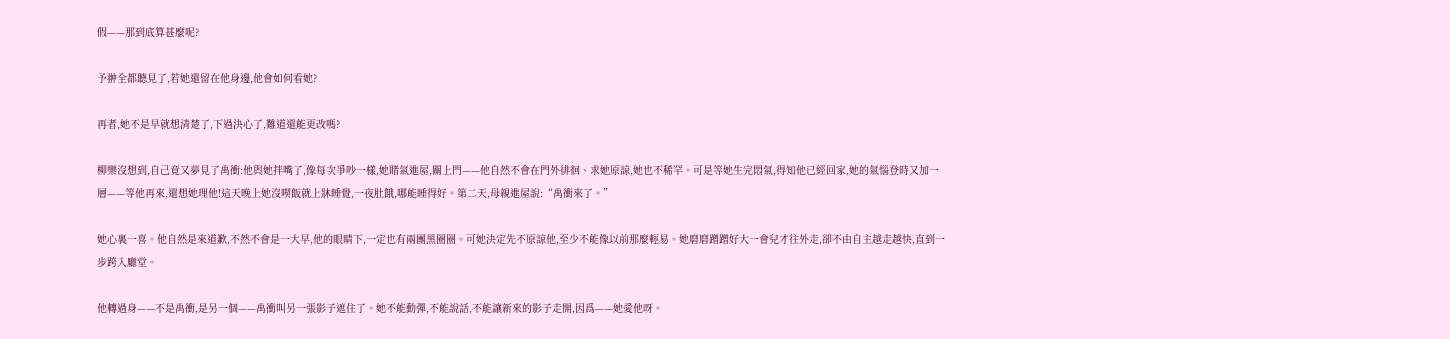假——那到底算甚麼呢?

予翀全都聽見了,若她還留在他身邊,他會如何看她?

再者,她不是早就想清楚了,下過決心了,難道還能更改嗎?

柳樂沒想到,自己竟又夢見了禹衝:他與她拌嘴了,像每次爭吵一樣,她賭氣進屋,關上門——他自然不會在門外徘徊、求她原諒,她也不稀罕。可是等她生完悶氣,得知他已經回家,她的氣惱登時又加一層——等他再來,還想她理他!這天晚上她沒喫飯就上牀睡覺,一夜肚餓,哪能睡得好。第二天,母親進屋說:“禹衝來了。”

她心裏一喜。他自然是來道歉,不然不會是一大早,他的眼睛下,一定也有兩團黑圈圈。可她決定先不原諒他,至少不能像以前那麼輕易。她磨磨蹭蹭好大一會兒才往外走,卻不由自主越走越快,直到一步跨入廳堂。

他轉過身——不是禹衝,是另一個——禹衝叫另一張影子遮住了。她不能動彈,不能說話,不能讓新來的影子走開,因爲——她愛他呀。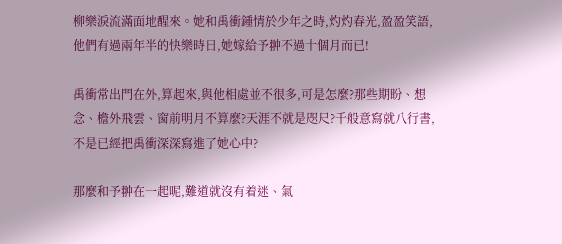柳樂淚流滿面地醒來。她和禹衝鍾情於少年之時,灼灼春光,盈盈笑語,他們有過兩年半的快樂時日,她嫁給予翀不過十個月而已!

禹衝常出門在外,算起來,與他相處並不很多,可是怎麼?那些期盼、想念、檐外飛雲、窗前明月不算麼?天涯不就是咫尺?千般意寫就八行書,不是已經把禹衝深深寫進了她心中?

那麼和予翀在一起呢,難道就沒有着迷、氣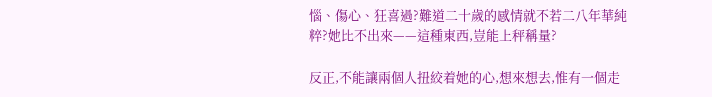惱、傷心、狂喜過?難道二十歲的感情就不若二八年華純粹?她比不出來——這種東西,豈能上秤稱量?

反正,不能讓兩個人扭絞着她的心,想來想去,惟有一個走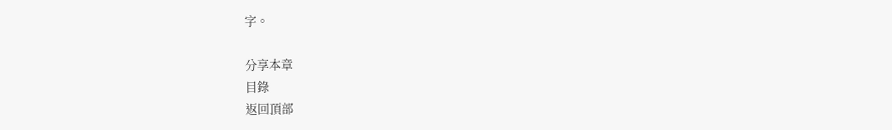字。

分享本章
目錄
返回頂部